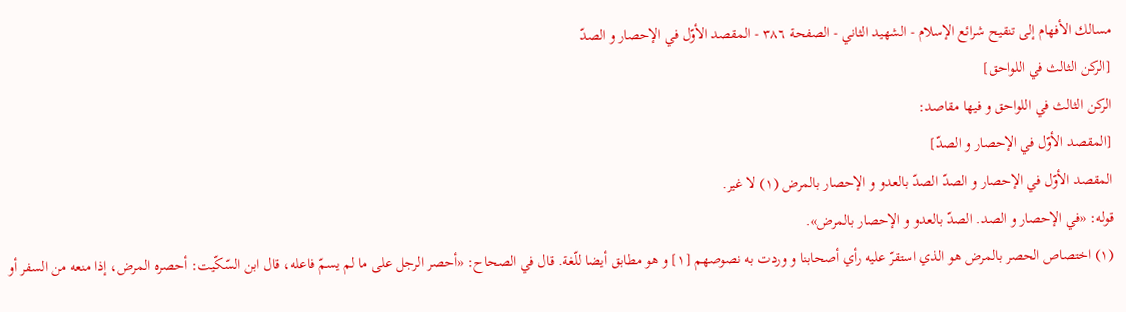مسالك الأفهام إلى تنقيح شرائع الإسلام - الشهيد الثاني - الصفحة ٣٨٦ - المقصد الأوّل في الإحصار و الصدّ
[الركن الثالث في اللواحق]
الركن الثالث في اللواحق و فيها مقاصد:
[المقصد الأوّل في الإحصار و الصدّ]
المقصد الأوّل في الإحصار و الصدّ الصدّ بالعدو و الإحصار بالمرض (١) لا غير.
قوله: «في الإحصار و الصد. الصدّ بالعدو و الإحصار بالمرض».
(١) اختصاص الحصر بالمرض هو الذي استقرّ عليه رأي أصحابنا و وردت به نصوصهم [١] و هو مطابق أيضا للّغة. قال في الصحاح: «أحصر الرجل على ما لم يسمّ فاعله، قال ابن السّكّيت: أحصره المرض، إذا منعه من السفر أو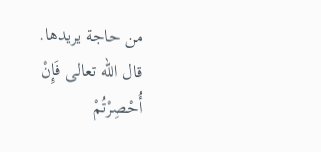من حاجة يريدها.
قال اللّه تعالى فَإِنْ أُحْصِرْتُمْ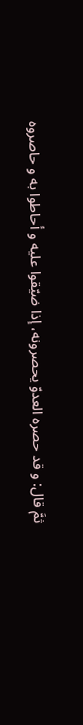ثمَّ قال: و قد حصره العدوّ يحصرونه، إذا ضيّقوا عليه و أحاطوا به و حاصروه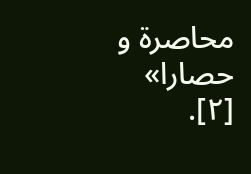محاصرة و حصارا» [٢].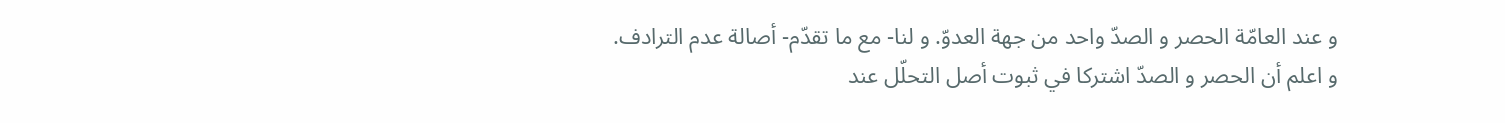و عند العامّة الحصر و الصدّ واحد من جهة العدوّ. و لنا- مع ما تقدّم- أصالة عدم الترادف.
و اعلم أن الحصر و الصدّ اشتركا في ثبوت أصل التحلّل عند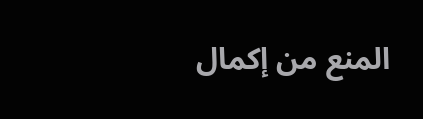المنع من إكمال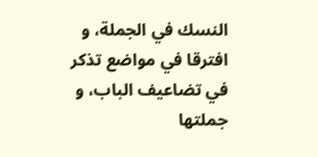النسك في الجملة، و افترقا في مواضع تذكر في تضاعيف الباب، و جملتها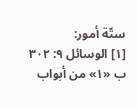ستّة أمور:
[١] الوسائل ٩: ٣٠٢ ب «١» من أبواب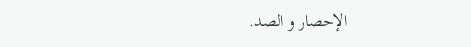الإحصار و الصد.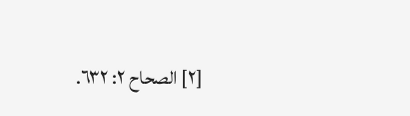[٢] الصحاح ٢: ٦٣٢.